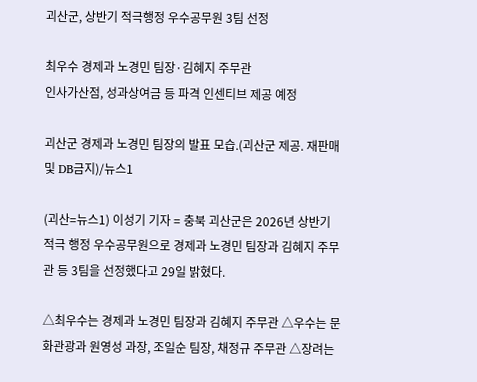괴산군, 상반기 적극행정 우수공무원 3팀 선정

최우수 경제과 노경민 팀장·김혜지 주무관
인사가산점, 성과상여금 등 파격 인센티브 제공 예정

괴산군 경제과 노경민 팀장의 발표 모습.(괴산군 제공. 재판매 및 DB금지)/뉴스1

(괴산=뉴스1) 이성기 기자 = 충북 괴산군은 2026년 상반기 적극 행정 우수공무원으로 경제과 노경민 팀장과 김혜지 주무관 등 3팀을 선정했다고 29일 밝혔다.

△최우수는 경제과 노경민 팀장과 김혜지 주무관 △우수는 문화관광과 원영성 과장, 조일순 팀장, 채정규 주무관 △장려는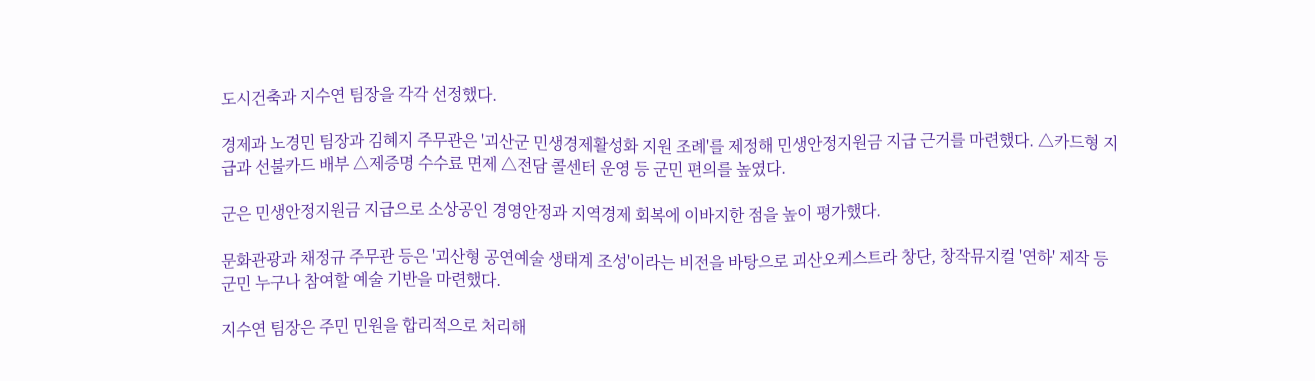도시건축과 지수연 팀장을 각각 선정했다.

경제과 노경민 팀장과 김혜지 주무관은 '괴산군 민생경제활성화 지원 조례'를 제정해 민생안정지원금 지급 근거를 마련했다. △카드형 지급과 선불카드 배부 △제증명 수수료 면제 △전담 콜센터 운영 등 군민 편의를 높였다.

군은 민생안정지원금 지급으로 소상공인 경영안정과 지역경제 회복에 이바지한 점을 높이 평가했다.

문화관광과 채정규 주무관 등은 '괴산형 공연예술 생태계 조성'이라는 비전을 바탕으로 괴산오케스트라 창단, 창작뮤지컬 '연하' 제작 등 군민 누구나 참여할 예술 기반을 마련했다.

지수연 팀장은 주민 민원을 합리적으로 처리해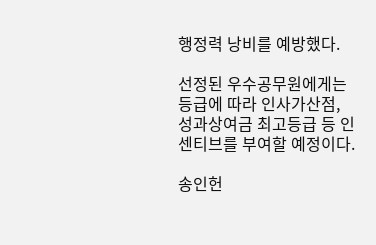행정력 낭비를 예방했다.

선정된 우수공무원에게는 등급에 따라 인사가산점, 성과상여금 최고등급 등 인센티브를 부여할 예정이다.

송인헌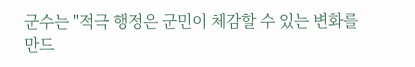군수는 "적극 행정은 군민이 체감할 수 있는 변화를 만드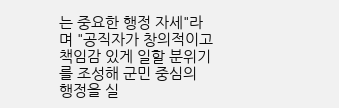는 중요한 행정 자세"라며 "공직자가 창의적이고 책임감 있게 일할 분위기를 조성해 군민 중심의 행정을 실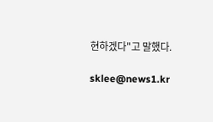현하겠다"고 말했다.

sklee@news1.kr